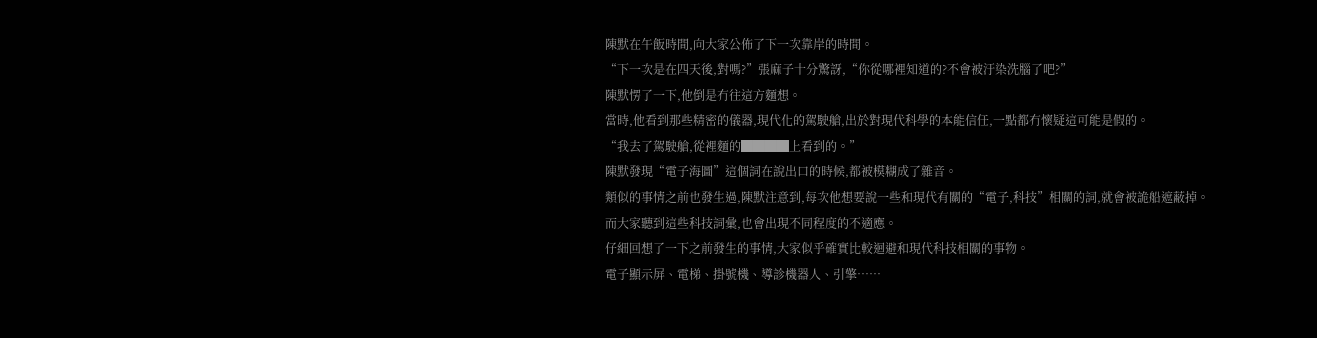陳默在午飯時間,向大家公佈了下一次靠岸的時間。
“下一次是在四天後,對嗎?”張麻子十分驚訝,“你從哪裡知道的?不會被汙染洗腦了吧?”
陳默愣了一下,他倒是冇往這方麵想。
當時,他看到那些精密的儀器,現代化的駕駛艙,出於對現代科學的本能信任,一點都冇懷疑這可能是假的。
“我去了駕駛艙,從裡麵的████上看到的。”
陳默發現“電子海圖”這個詞在說出口的時候,都被模糊成了雜音。
類似的事情之前也發生過,陳默注意到,每次他想要說一些和現代有關的“電子,科技”相關的詞,就會被詭船遮蔽掉。
而大家聽到這些科技詞彙,也會出現不同程度的不適應。
仔細回想了一下之前發生的事情,大家似乎確實比較迴避和現代科技相關的事物。
電子顯示屏、電梯、掛號機、導診機器人、引擎……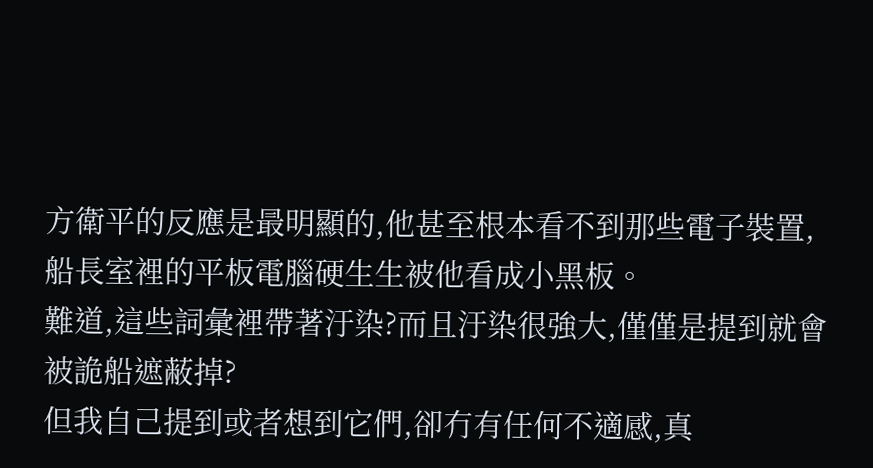方衛平的反應是最明顯的,他甚至根本看不到那些電子裝置,船長室裡的平板電腦硬生生被他看成小黑板。
難道,這些詞彙裡帶著汙染?而且汙染很強大,僅僅是提到就會被詭船遮蔽掉?
但我自己提到或者想到它們,卻冇有任何不適感,真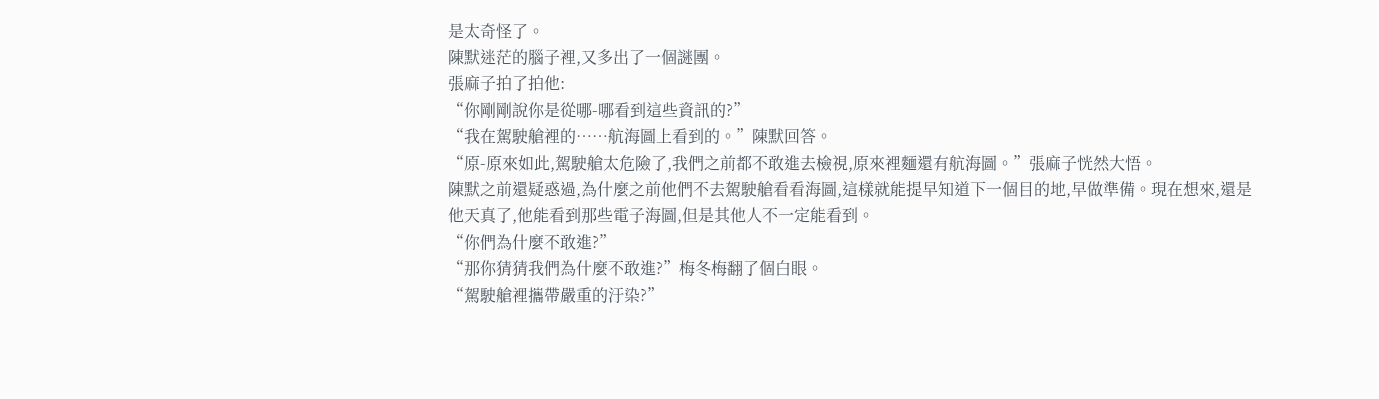是太奇怪了。
陳默迷茫的腦子裡,又多出了一個謎團。
張麻子拍了拍他:
“你剛剛說你是從哪-哪看到這些資訊的?”
“我在駕駛艙裡的……航海圖上看到的。”陳默回答。
“原-原來如此,駕駛艙太危險了,我們之前都不敢進去檢視,原來裡麵還有航海圖。”張麻子恍然大悟。
陳默之前還疑惑過,為什麼之前他們不去駕駛艙看看海圖,這樣就能提早知道下一個目的地,早做準備。現在想來,還是他天真了,他能看到那些電子海圖,但是其他人不一定能看到。
“你們為什麼不敢進?”
“那你猜猜我們為什麼不敢進?”梅冬梅翻了個白眼。
“駕駛艙裡攜帶嚴重的汙染?”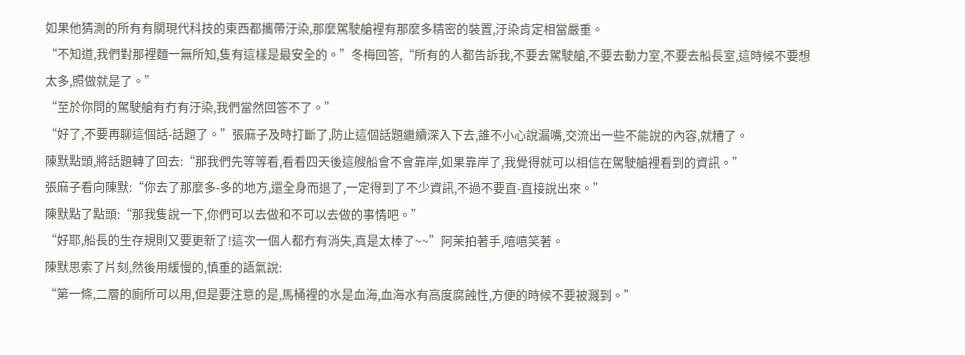如果他猜測的所有有關現代科技的東西都攜帶汙染,那麼駕駛艙裡有那麼多精密的裝置,汙染肯定相當嚴重。
“不知道,我們對那裡麵一無所知,隻有這樣是最安全的。”冬梅回答,“所有的人都告訴我,不要去駕駛艙,不要去動力室,不要去船長室,這時候不要想太多,照做就是了。”
“至於你問的駕駛艙有冇有汙染,我們當然回答不了。”
“好了,不要再聊這個話-話題了。”張麻子及時打斷了,防止這個話題繼續深入下去,誰不小心說漏嘴,交流出一些不能說的內容,就糟了。
陳默點頭,將話題轉了回去:“那我們先等等看,看看四天後這艘船會不會靠岸,如果靠岸了,我覺得就可以相信在駕駛艙裡看到的資訊。”
張麻子看向陳默:“你去了那麼多-多的地方,還全身而退了,一定得到了不少資訊,不過不要直-直接說出來。”
陳默點了點頭:“那我隻說一下,你們可以去做和不可以去做的事情吧。”
“好耶,船長的生存規則又要更新了!這次一個人都冇有消失,真是太棒了~~”阿茉拍著手,嘻嘻笑著。
陳默思索了片刻,然後用緩慢的,慎重的語氣說:
“第一條,二層的廁所可以用,但是要注意的是,馬桶裡的水是血海,血海水有高度腐蝕性,方便的時候不要被濺到。”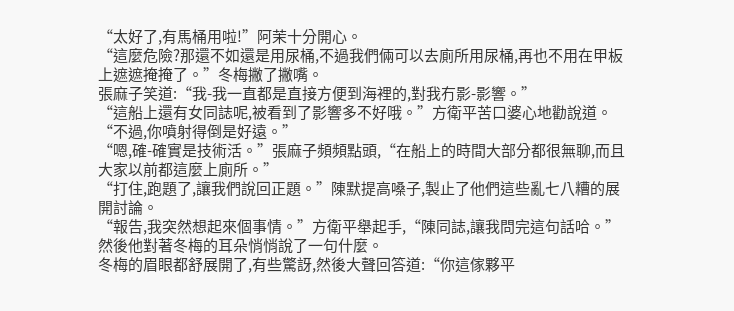“太好了,有馬桶用啦!”阿茉十分開心。
“這麼危險?那還不如還是用尿桶,不過我們倆可以去廁所用尿桶,再也不用在甲板上遮遮掩掩了。”冬梅撇了撇嘴。
張麻子笑道:“我-我一直都是直接方便到海裡的,對我冇影-影響。”
“這船上還有女同誌呢,被看到了影響多不好哦。”方衛平苦口婆心地勸說道。“不過,你噴射得倒是好遠。”
“嗯,確-確實是技術活。”張麻子頻頻點頭,“在船上的時間大部分都很無聊,而且大家以前都這麼上廁所。”
“打住,跑題了,讓我們說回正題。”陳默提高嗓子,製止了他們這些亂七八糟的展開討論。
“報告,我突然想起來個事情。”方衛平舉起手,“陳同誌,讓我問完這句話哈。”
然後他對著冬梅的耳朵悄悄說了一句什麼。
冬梅的眉眼都舒展開了,有些驚訝,然後大聲回答道:“你這傢夥平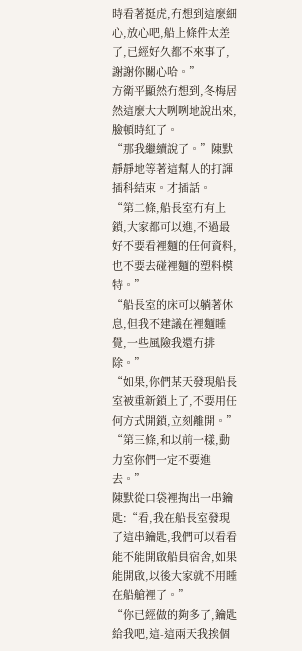時看著挺虎,冇想到這麼細心,放心吧,船上條件太差了,已經好久都不來事了,謝謝你關心哈。”
方衛平顯然冇想到,冬梅居然這麼大大咧咧地說出來,臉頓時紅了。
“那我繼續說了。”陳默靜靜地等著這幫人的打諢插科結束。才插話。
“第二條,船長室冇有上鎖,大家都可以進,不過最好不要看裡麵的任何資料,也不要去碰裡麵的塑料模特。”
“船長室的床可以躺著休息,但我不建議在裡麵睡覺,一些風險我還冇排除。”
“如果,你們某天發現船長室被重新鎖上了,不要用任何方式開鎖,立刻離開。”
“第三條,和以前一樣,動力室你們一定不要進去。”
陳默從口袋裡掏出一串鑰匙:“看,我在船長室發現了這串鑰匙,我們可以看看能不能開啟船員宿舍,如果能開啟,以後大家就不用睡在船艙裡了。”
“你已經做的夠多了,鑰匙給我吧,這-這兩天我挨個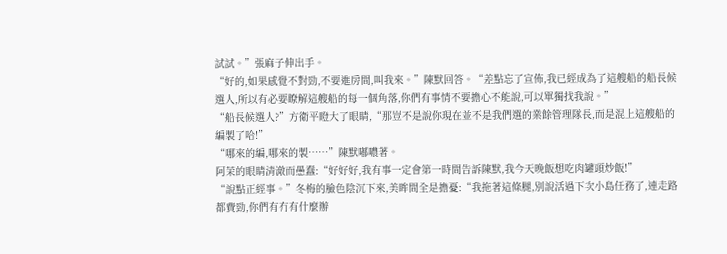試試。”張麻子伸出手。
“好的,如果感覺不對勁,不要進房間,叫我來。”陳默回答。“差點忘了宣佈,我已經成為了這艘船的船長候選人,所以有必要瞭解這艘船的每一個角落,你們有事情不要擔心不能說,可以單獨找我說。”
“船長候選人?”方衛平瞪大了眼睛,“那豈不是說你現在並不是我們選的業餘管理隊長,而是混上這艘船的編製了哈!”
“哪來的編,哪來的製……”陳默嘟噥著。
阿茉的眼睛清澈而愚蠢:“好好好,我有事一定會第一時間告訴陳默,我今天晚飯想吃肉罐頭炒飯!”
“說點正經事。”冬梅的臉色陰沉下來,美眸間全是擔憂:“我拖著這條腿,別說活過下次小島任務了,連走路都費勁,你們有冇有什麼辦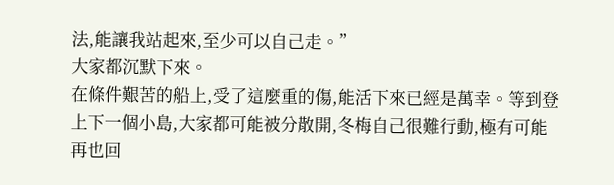法,能讓我站起來,至少可以自己走。”
大家都沉默下來。
在條件艱苦的船上,受了這麼重的傷,能活下來已經是萬幸。等到登上下一個小島,大家都可能被分散開,冬梅自己很難行動,極有可能再也回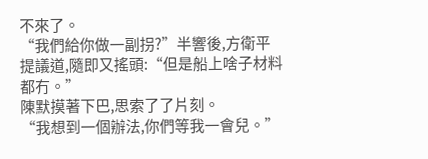不來了。
“我們給你做一副拐?”半響後,方衛平提議道,隨即又搖頭:“但是船上啥子材料都冇。”
陳默摸著下巴,思索了了片刻。
“我想到一個辦法,你們等我一會兒。”